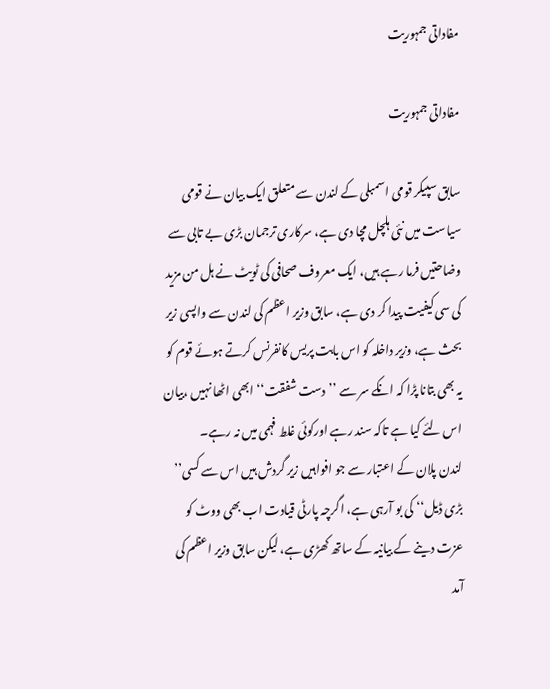مفاداتی جمہوریت

مفاداتی جمہوریت

سابق سپیکر قومی اسمبلی کے لندن سے متعلق ایک بیان نے قومی سیاست میں نئی ہلچل مچا دی ہے، سرکاری ترجمان بڑی بے تابی سے وضاحتیں فرما رہے ہیں، ایک معروف صحافی کی ٹویٹ نے ہل من مزید کی سی کیفیت پیدا کر دی ہے، سابق وزیر اعظم کی لندن سے واپسی زیر بحث ہے، وزیر داخلہ کو اس بابت پریس کانفرنس کرتے ہوئے قوم کو یہ بھی بتانا پڑا کہ انکے سر سے ’’دست شفقت‘‘ ابھی اٹھا نہیں ،بیان اس لئے کیا ہے تاکہ سند رہے اورکوئی غلط فہمی میں نہ رہے۔
لندن پلان کے اعتبار سے جو افواہیں زیر گردش ہیں اس سے کسی’’ بڑی ڈیل‘‘ کی بو آرہی ہے، اگرچہ پارٹی قیادت اب بھی ووٹ کو عزت دینے کے بیانیہ کے ساتھ کھڑی ہے، لیکن سابق وزیر اعظم کی آمد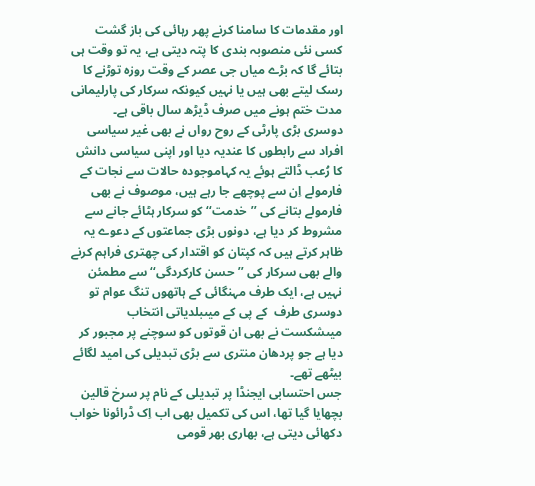اور مقدمات کا سامنا کرنے پھر رہائی کی باز گشت کسی نئی منصوبہ بندی کا پتہ دیتی ہے، یہ تو وقت ہی بتائے گا کہ بڑے میاں جی عصر کے وقت روزہ توڑنے کا رسک لیتے بھی ہیں یا نہیں کیونکہ سرکار کی پارلیمانی مدت ختم ہونے میں صرف ڈیڑھ سال باقی ہے۔
دوسری بڑی پارٹی کے روح رواں نے بھی غیر سیاسی افراد سے رابطوں کا عندیہ دیا اور اپنی سیاسی دانش کا رُعب ڈالتے ہوئے یہ کہاموجودہ حالات سے نجات کے فارمولے اِن سے پوچھے جا رہے ہیں، موصوف نے بھی فارمولے بتانے کی ’’خدمت‘‘ کو سرکار ہٹائے جانے سے مشروط کر دیا ہے، دونوں بڑی جماعتوں کے دعوے یہ ظاہر کرتے ہیں کہ کپتان کو اقتدار کی چھتری فراہم کرنے والے بھی سرکار کی ’’حسن کارکردگی‘‘ سے مطمئن نہیں ہے، ایک طرف مہنگائی کے ہاتھوں تنگ عوام تو دوسری طرف  کے پی کے میںبلدیاتی انتخاب میںشکست نے بھی ان قوتوں کو سوچنے پر مجبور کر دیا ہے جو پردھان منتری سے بڑی تبدیلی کی امید لگائے بیٹھے تھے۔
جس احتسابی ایجنڈا پر تبدیلی کے نام پر سرخ قالین بچھایا گیا تھا، اس کی تکمیل بھی اب اِک ڈرائونا خواب دکھائی دیتی ہے، بھاری بھر قومی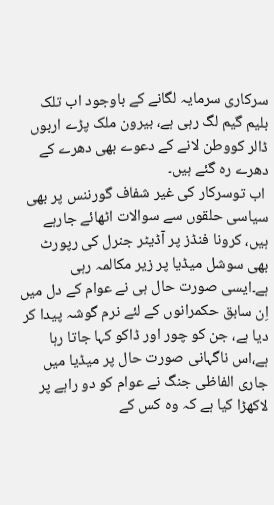سرکاری سرمایہ لگانے کے باوجود اب تلک بلیم گیم لگ رہی ہے، بیرون ملک پڑے اربوں ڈالر کووطن لانے کے دعوے بھی دھرے کے دھرے رہ گئے ہیں۔
 اب توسرکار کی غیر شفاف گورننس پر بھی سیاسی حلقوں سے سوالات اٹھائے جارہے ہیں، کرونا فنڈز پر آڈیٹر جنرل کی رپورٹ بھی سوشل میڈیا پر زیر مکالمہ رہی ہے۔ایسی صورت حال ہی نے عوام کے دل میں اِن سابق حکمرانوں کے لئے نرم گوشہ پیدا کر دیا ہے، جن کو چور اور ڈاکو کہا جاتا رہا ہے،اس ناگہانی صورت حال پر میڈیا میں جاری الفاظی جنگ نے عوام کو دو راہے پر لاکھڑا کیا ہے کہ وہ کس کے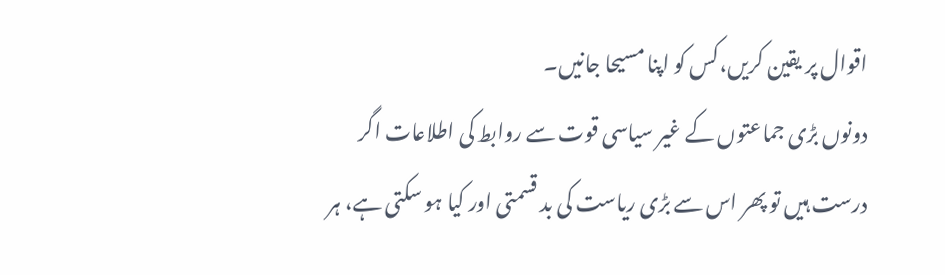اقوال پر یقین کریں،کس کو اپنا مسیحا جانیں۔
دونوں بڑی جماعتوں کے غیر سیاسی قوت سے روابط کی اطلاعات اگر درست ہیں تو پھر اس سے بڑی ریاست کی بد قسمتی اور کیا ہو سکتی ہے، ہر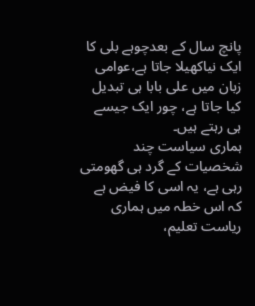پانچ سال کے بعدچوہے بلی کا  ایک نیاکھیلا جاتا ہے،عوامی زبان میں علی بابا ہی تبدیل کیا جاتا ہے، چور ایک جیسے ہی رہتے ہیں۔
ہماری سیاست چند شخصیات کے گرد ہی گھومتی رہی ہے، یہ اسی کا فیض ہے کہ اس خطہ میں ہماری ریاست تعلیم،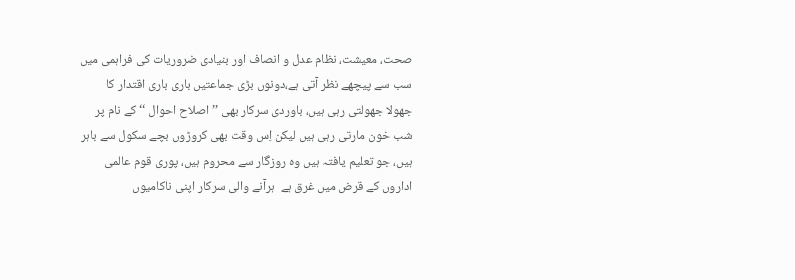صحت، معیشت، نظام عدل و انصاف اور بنیادی ضروریات کی فراہمی میں سب سے پیچھے نظر آتی ہے،دونوں بڑی جماعتیں باری باری اقتدار کا جھولا جھولتی رہی ہیں، باوردی سرکار بھی ’’اصلاح احوال ‘‘کے نام پر شب خون مارتی رہی ہیں لیکن اِس وقت بھی کروڑوں بچے سکول سے باہر ہیں، جو تعلیم یافتہ ہیں وہ روزگار سے محروم ہیں، پوری قوم عالمی اداروں کے قرض میں غرق ہے  ہرآنے والی سرکار اپنی ناکامیوں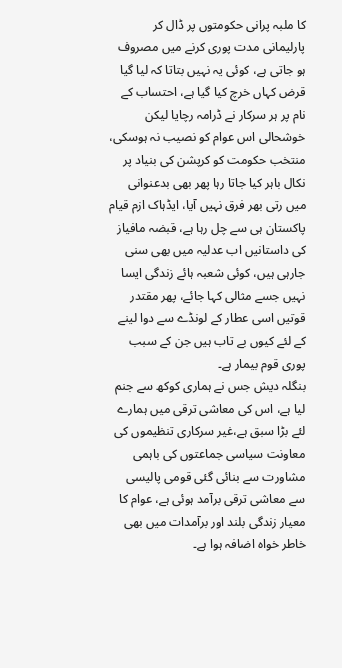کا ملبہ پرانی حکومتوں پر ڈال کر پارلیمانی مدت پوری کرنے میں مصروف ہو جاتی ہے، کوئی یہ نہیں بتاتا کہ لیا گیا قرض کہاں خرچ کیا گیا ہے، احتساب کے نام پر ہر سرکار نے ڈرامہ رچایا لیکن خوشحالی اس عوام کو نصیب نہ ہوسکی، منتخب حکومت کو کرپشن کی بنیاد پر نکال باہر کیا جاتا رہا پھر بھی بدعنوانی میں رتی بھر فرق نہیں آیا، ایڈہاک ازم قیام پاکستان ہی سے چل رہا ہے، قبضہ مافیاز کی داستانیں اب عدلیہ میں بھی سنی جارہی ہیں، کوئی شعبہ ہائے زندگی ایسا نہیں جسے مثالی کہا جائے، پھر مقتدر قوتیں اسی عطار کے لونڈے سے دوا لینے کے لئے کیوں بے تاب ہیں جن کے سبب پوری قوم بیمار ہے۔
بنگلہ دیش جس نے ہماری کوکھ سے جنم لیا ہے، اس کی معاشی ترقی میں ہمارے لئے بڑا سبق ہے،غیر سرکاری تنظیموں کی معاونت سیاسی جماعتوں کی باہمی مشاورت سے بنائی گئی قومی پالیسی سے معاشی ترقی برآمد ہوئی ہے، عوام کا معیار زندگی بلند اور برآمدات میں بھی خاطر خواہ اضافہ ہوا ہے۔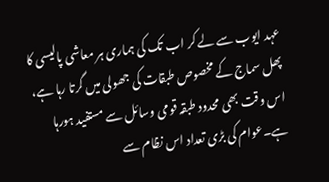عہد ایوب سے لے کر اب تک کی ہماری ہر معاشی پالیسی کا پھل سماج کے مخصوص طبقات کی جھولی میں گرتا رہا ہے، اس وقت بھی محدود طبقہ قومی وسائل سے مستفید ہورہا ہے۔عوام کی بڑی تعداد اس نظام سے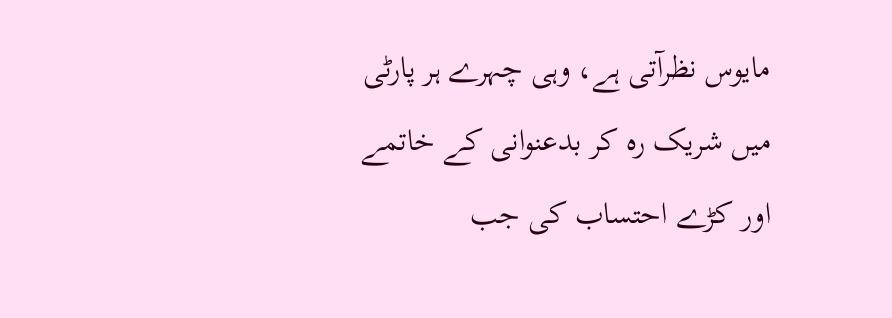مایوس نظرآتی ہے، وہی چہرے ہر پارٹی میں شریک رہ کر بدعنوانی کے خاتمے اور کڑے احتساب کی جب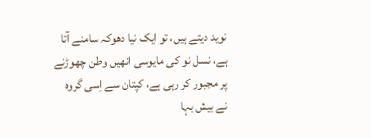نوید دیتے ہیں، تو ایک نیا دھوکہ سامنے آتا ہے، نسل نو کی مایوسی انھیں وطن چھوڑنے پر مجبور کر رہی ہے، کپتان سے اِسی گروہ نے بیش بہا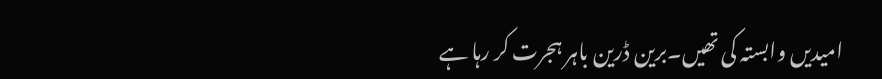امیدیں وابستہ کی تھیں۔برین ڈرین باہر ہجرت کر رہا ہے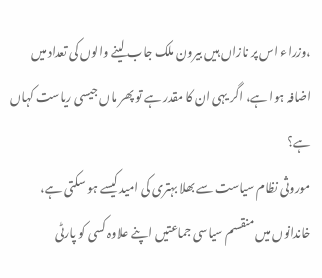،وزراء اس پر نازاں ہیں بیرون ملک جاب لینے والوں کی تعداد میں اضافہ ہوا ہے، اگر یہی ان کا مقدر ہے تو پھر ماں جیسی ریاست کہاں ہے؟
موروثی نظام سیاست سے بھلا بہتری کی امید کیسے ہو سکتی ہے، خاندانوں میں منقسم سیاسی جماعتیں اپنے علاوہ کسی کو پارٹی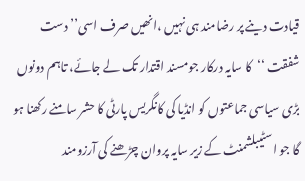قیادت دینے پر رضامند ہی نہیں ،انھیں صرف اسی’’ دست شفقت ‘‘کا سایہ درکار جومسند اقتدار تک لے جائے، تاہم دونوں بڑی سیاسی جماعتوں کو انڈیا کی کانگریس پارٹی کا حشر سامنے رکھنا ہو گا جو اسٹیبلشمنٹ کے زیر سایہ پروان چڑھنے کی آرزومند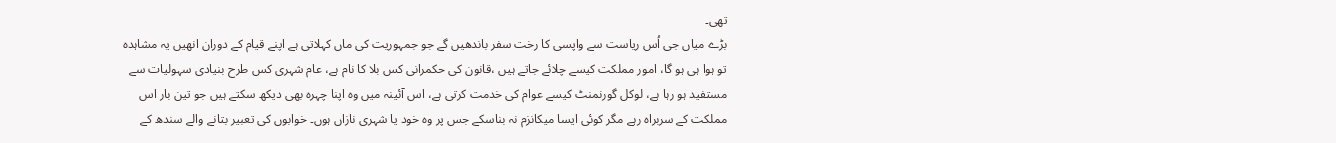تھی۔
بڑے میاں جی اُس ریاست سے واپسی کا رخت سفر باندھیں گے جو جمہوریت کی ماں کہلاتی ہے اپنے قیام کے دوران انھیں یہ مشاہدہ تو ہوا ہی ہو گا، امور مملکت کیسے چلائے جاتے ہیں ،قانون کی حکمرانی کس بلا کا نام ہے، عام شہری کس طرح بنیادی سہولیات سے مستفید ہو رہا ہے، لوکل گورنمنٹ کیسے عوام کی خدمت کرتی ہے، اس آئینہ میں وہ اپنا چہرہ بھی دیکھ سکتے ہیں جو تین بار اس مملکت کے سربراہ رہے مگر کوئی ایسا میکانزم نہ بناسکے جس پر وہ خود یا شہری نازاں ہوں۔ خوابوں کی تعبیر بتانے والے سندھ کے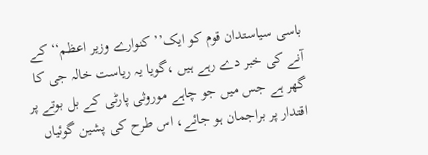باسی سیاستدان قوم کو ایک’’ کنوارے وزیر اعظم‘‘ کے آنے کی خبر دے رہے ہیں ،گویا یہ ریاست خالہ جی کا گھر ہے جس میں جو چاہے موروثی پارٹی کے بل بوتے پر اقتدار پر براجمان ہو جائے، اس طرح کی پشین گوئیاں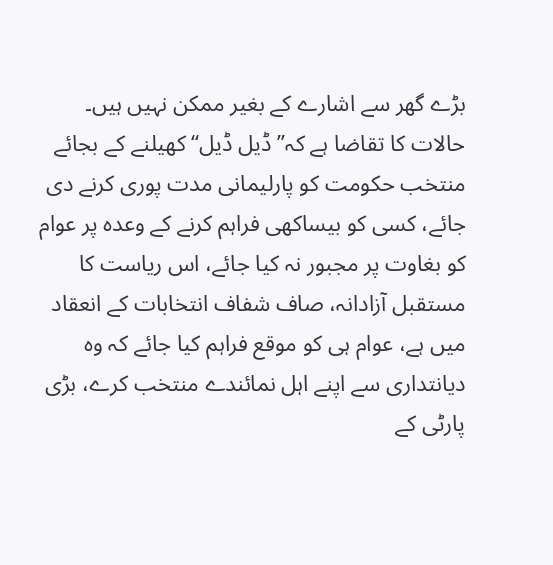بڑے گھر سے اشارے کے بغیر ممکن نہیں ہیں۔
حالات کا تقاضا ہے کہ’’ ڈیل ڈیل‘‘ کھیلنے کے بجائے منتخب حکومت کو پارلیمانی مدت پوری کرنے دی جائے، کسی کو بیساکھی فراہم کرنے کے وعدہ پر عوام کو بغاوت پر مجبور نہ کیا جائے، اس ریاست کا مستقبل آزادانہ، صاف شفاف انتخابات کے انعقاد میں ہے، عوام ہی کو موقع فراہم کیا جائے کہ وہ دیانتداری سے اپنے اہل نمائندے منتخب کرے، بڑی پارٹی کے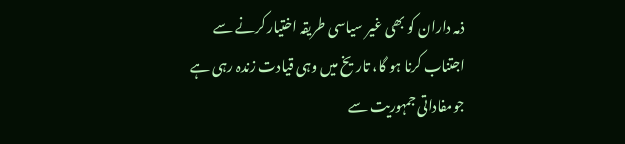ذمہ داران کو بھی غیر سیاسی طریقہ اختیار کرنے سے اجتناب کرنا ہو گا، تاریخ میں وہی قیادت زندہ رہی ہے جومفاداتی جمہوریت سے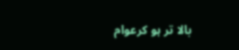بالا تر ہو کرعوام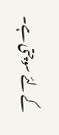کے لئے سوچتی ہے۔